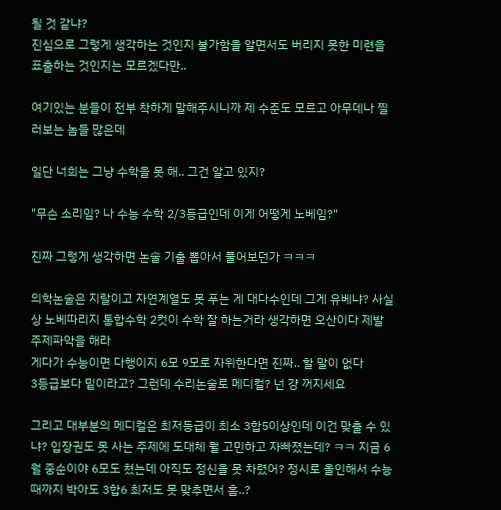될 것 같냐?
진심으로 그렇게 생각하는 것인지 불가함을 알면서도 버리지 못한 미련을 표출하는 것인지는 모르겠다만..

여기있는 분들이 전부 착하게 말해주시니까 제 수준도 모르고 아무데나 찔러보는 놈들 많은데

일단 너희는 그냥 수학을 못 해.. 그건 알고 있지?

"무슨 소리임? 나 수능 수학 2/3등급인데 이게 어떻게 노베임?"

진짜 그렇게 생각하면 논술 기출 뽑아서 풀어보던가 ㅋㅋㅋ

의학논술은 지랄이고 자연계열도 못 푸는 게 대다수인데 그게 유베냐? 사실상 노베따리지 통합수학 2컷이 수학 잘 하는거라 생각하면 오산이다 제발 주제파악을 해라
게다가 수능이면 다행이지 6모 9모로 자위한다면 진짜.. 할 말이 없다
3등급보다 밑이라고? 그런데 수리논술로 메디컬? 넌 걍 꺼지세요

그리고 대부분의 메디컬은 최저등급이 최소 3합5이상인데 이건 맞출 수 있냐? 입장권도 못 사는 주제에 도대체 뭘 고민하고 자빠졌는데? ㅋㅋ 지금 6월 중순이야 6모도 쳤는데 아직도 정신을 못 차렸어? 정시로 올인해서 수능때까지 박아도 3합6 최저도 못 맞추면서 흠..?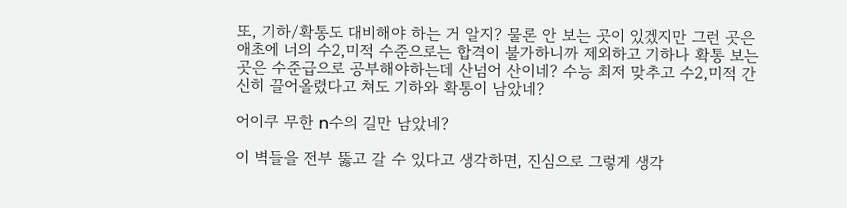또, 기하/확통도 대비해야 하는 거 알지? 물론 안 보는 곳이 있겠지만 그런 곳은 애초에 너의 수2,미적 수준으로는 합격이 불가하니까 제외하고 기하나 확통 보는 곳은 수준급으로 공부해야하는데 산넘어 산이네? 수능 최저 맞추고 수2,미적 간신히 끌어올렸다고 쳐도 기하와 확통이 남았네?

어이쿠 무한 n수의 길만 남았네?

이 벽들을 전부 뚫고 갈 수 있다고 생각하면, 진심으로 그렇게 생각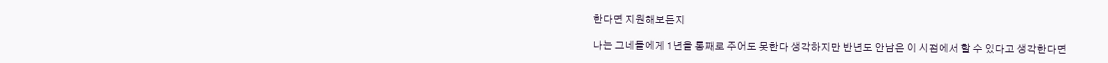한다면 지원해보든지

나는 그네들에게 1년을 통째로 주어도 못한다 생각하지만 반년도 안남은 이 시점에서 할 수 있다고 생각한다면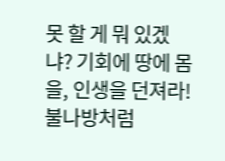못 할 게 뭐 있겠냐? 기회에 땅에 몸을, 인생을 던져라! 불나방처럼